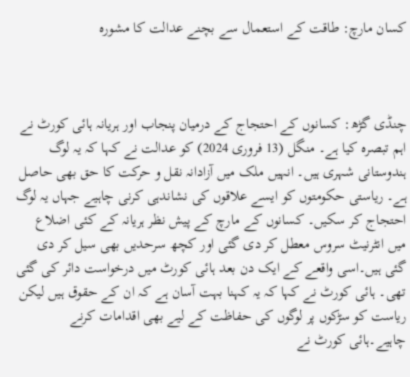کسان مارچ: طاقت کے استعمال سے بچنے عدالت کا مشورہ



چنڈی گڑھ: کسانوں کے احتجاج کے درمیان پنجاب اور ہریانہ ہائی کورٹ نے اہم تبصرہ کیا ہے۔ منگل (13 فروری 2024) کو عدالت نے کہا کہ یہ لوگ ہندوستانی شہری ہیں۔ انہیں ملک میں آزادانہ نقل و حرکت کا حق بھی حاصل ہے۔ ریاستی حکومتوں کو ایسے علاقوں کی نشاندہی کرنی چاہیے جہاں یہ لوگ احتجاج کر سکیں۔ کسانوں کے مارچ کے پیش نظر ہریانہ کے کئی اضلاع میں انٹرنیٹ سروس معطل کر دی گئی اور کچھ سرحدیں بھی سیل کر دی گئی ہیں۔اسی واقعے کے ایک دن بعد ہائی کورٹ میں درخواست دائر کی گئی تھی۔ ہائی کورٹ نے کہا کہ یہ کہنا بہت آسان ہے کہ ان کے حقوق ہیں لیکن ریاست کو سڑکوں پر لوگوں کی حفاظت کے لیے بھی اقدامات کرنے چاہیے۔ہائی کورٹ نے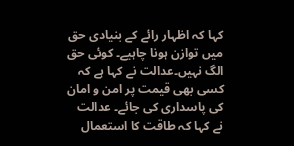کہا کہ اظہار رائے کے بنیادی حق میں توازن ہونا چاہیے۔ کوئی حق الگ نہیں۔عدالت نے کہا ہے کہ کسی بھی قیمت پر امن و امان کی پاسداری کی جائے۔ عدالت نے کہا کہ طاقت کا استعمال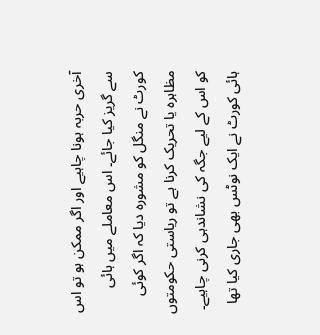آخری حربہ ہونا چاہیے اور اگر ممکن ہو تو اس سے گریز کیا جائے۔ اس معاملے میں ہائی کورٹ نے منگل کو مشورہ دیا کہ اگر کوئی مظاہرہ یا تحریک کرنا ہے تو ریاستی حکومتوں کو اس کے لیے جگہ کی نشاندہی کرنی چاہیے۔ ہائی کورٹ نے ایک نوٹس بھی جاری کیا تھا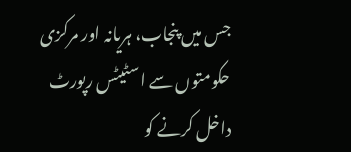جس میں پنجاب، ہریانہ اور مرکزی حکومتوں سے اسٹیٹس رپورٹ داخل کرنے کو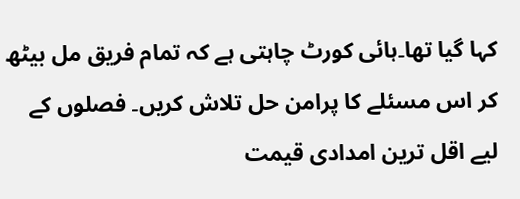کہا گیا تھا۔ہائی کورٹ چاہتی ہے کہ تمام فریق مل بیٹھ کر اس مسئلے کا پرامن حل تلاش کریں۔ فصلوں کے لیے اقل ترین امدادی قیمت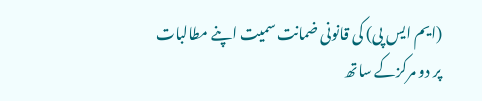(ایم ایس پی) کی قانونی ضمانت سمیت اپنے مطالبات پر دو مرکزکے ساتھ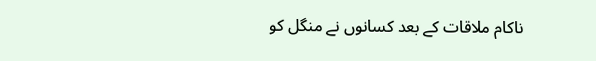ناکام ملاقات کے بعد کسانوں نے منگل کو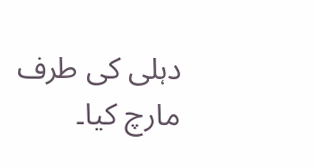دہلی کی طرف مارچ کیا۔